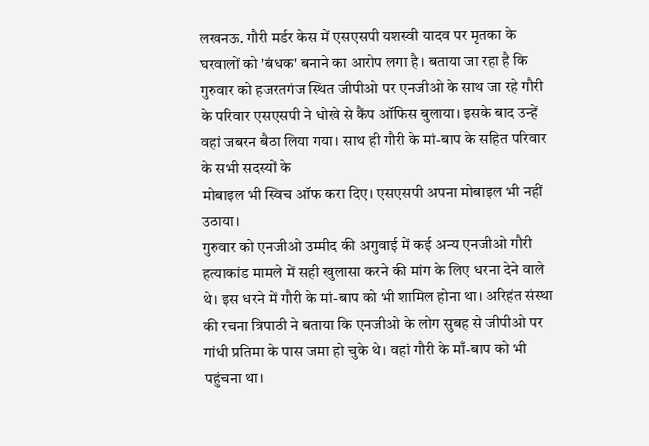लखनऊ. गौरी मर्डर केस में एसएसपी यशस्वी यादव पर मृतका के घरवालों को 'बंधक' बनाने का आरोप लगा है। बताया जा रहा है कि गुरुवार को हजरतगंज स्थित जीपीओ पर एनजीओ के साथ जा रहे गौरी के परिवार एसएसपी ने धोखे से कैंप ऑफिस बुलाया। इसके बाद उन्हें वहां जबरन बैठा लिया गया। साथ ही गौरी के मां-बाप के सहित परिवार के सभी सदस्यों के
मोबाइल भी स्विच ऑफ करा दिए। एसएसपी अपना मोबाइल भी नहीं उठाया।
गुरुवार को एनजीओ उम्मीद की अगुवाई में कई अन्य एनजीओ गौरी हत्याकांड मामले में सही खुलासा करने की मांग के लिए धरना देने वाले थे। इस धरने में गौरी के मां-बाप को भी शामिल होना था। अरिहंत संस्था की रचना त्रिपाठी ने बताया कि एनजीओ के लोग सुबह से जीपीओ पर गांधी प्रतिमा के पास जमा हो चुके थे। वहां गौरी के माँ-बाप को भी पहुंचना था।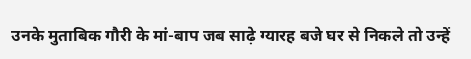उनके मुताबिक गौरी के मां-बाप जब साढ़े ग्यारह बजे घर से निकले तो उन्हें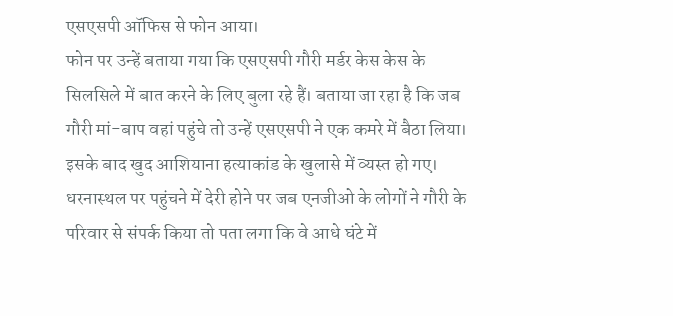एसएसपी ऑफिस से फोन आया।
फोन पर उन्हें बताया गया कि एसएसपी गौरी मर्डर केस केस के सिलसिले में बात करने के लिए बुला रहे हैं। बताया जा रहा है कि जब गौरी मां-बाप वहां पहुंचे तो उन्हें एसएसपी ने एक कमरे में बैठा लिया। इसके बाद खुद आशियाना हत्याकांड के खुलासे में व्यस्त हो गए। धरनास्थल पर पहुंचने में देरी होने पर जब एनजीओ के लोगों ने गौरी के परिवार से संपर्क किया तो पता लगा कि वे आधे घंटे में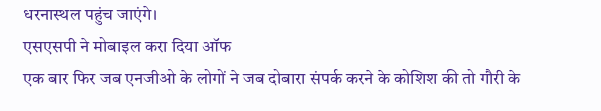धरनास्थल पहुंच जाएंगे।
एसएसपी ने मोबाइल करा दिया ऑफ
एक बार फिर जब एनजीओ के लोगों ने जब दोबारा संपर्क करने के कोशिश की तो गौरी के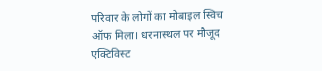परिवार के लोगों का मोबाइल स्विच ऑफ मिला। धरनास्थल पर मौजूद एक्टिविस्ट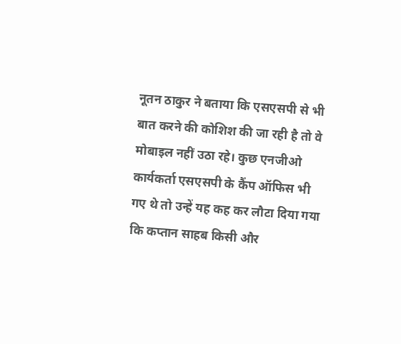नूतन ठाकुर ने बताया कि एसएसपी से भी बात करने की कोशिश की जा रही है तो वे मोबाइल नहीं उठा रहे। कुछ एनजीओ कार्यकर्ता एसएसपी के कैंप ऑफिस भी गए थे तो उन्हें यह कह कर लौटा दिया गया कि कप्तान साहब किसी और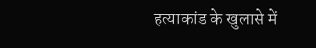हत्याकांड के खुलासे में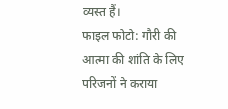व्यस्त हैं।
फाइल फोटो: गौरी की आत्मा की शांति के लिए परिजनों ने कराया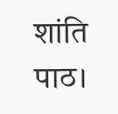शांति पाठ।